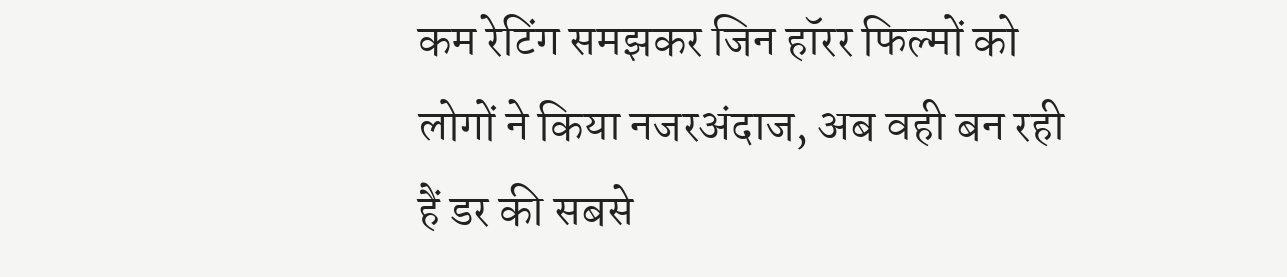कम रेटिंग समझकर जिन हॉरर फिल्मों को लोगों ने किया नजरअंदाज, अब वही बन रही हैं डर की सबसे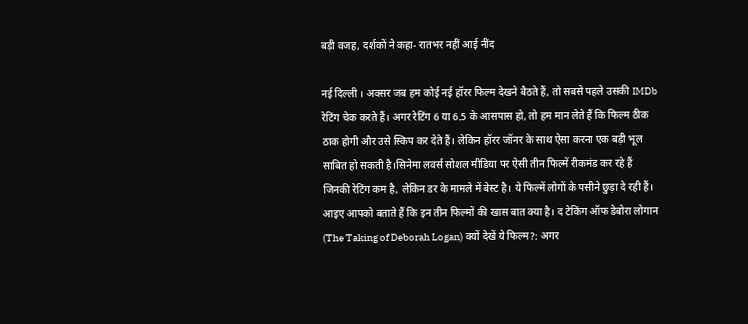बड़ी वजह, दर्शकों ने कहा- रातभर नहीं आई नींद

नई दिल्ली । अक्सर जब हम कोई नई हॉरर फिल्म देखने बैठते हैं, तो सबसे पहले उसकी IMDb रेटिंग चेक करते हैं। अगर रेटिंग 6 या 6.5 के आसपास हो, तो हम मान लेते हैं कि फिल्म ठीक ठाक होगी और उसे स्किप कर देते हैं। लेकिन हॉरर जॉनर के साथ ऐसा करना एक बड़ी भूल साबित हो सकती है।सिनेमा लवर्स सोशल मीडिया पर ऐसी तीन फिल्में रीकमंड कर रहे हैं जिनकी रेटिंग कम है, लेकिन डर के मामले में बेस्ट है। ये फिल्में लोगों के पसीने छुड़ा दे रही हैं। आइए आपको बताते हैं कि इन तीन फिल्मों की खास बात क्या है। द टेकिंग ऑफ डेबोरा लोगान (The Taking of Deborah Logan) क्यों देखें ये फिल्म?: अगर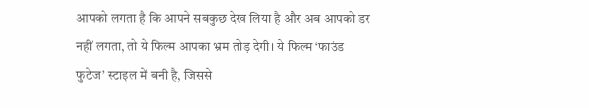आपको लगता है कि आपने सबकुछ देख लिया है और अब आपको डर नहीं लगता, तो ये फिल्म आपका भ्रम तोड़ देगी। ये फिल्म ‘फाउंड फुटेज’ स्टाइल में बनी है, जिससे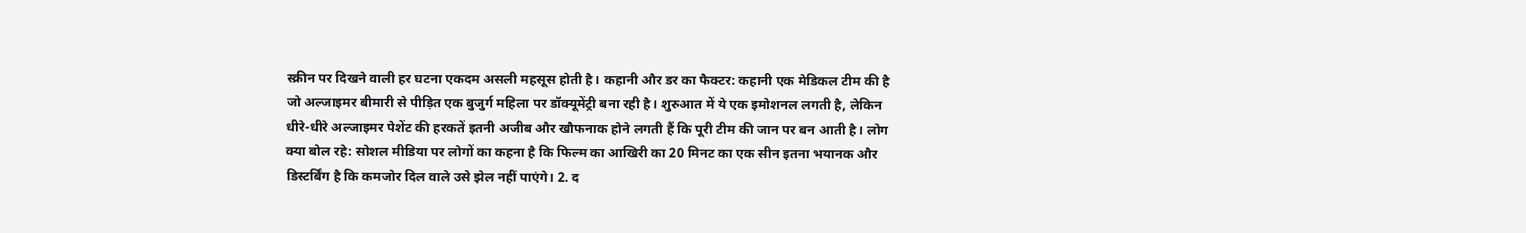स्क्रीन पर दिखने वाली हर घटना एकदम असली महसूस होती है। कहानी और डर का फैक्टर: कहानी एक मेडिकल टीम की है जो अल्जाइमर बीमारी से पीड़ित एक बुजुर्ग महिला पर डॉक्यूमेंट्री बना रही है। शुरुआत में ये एक इमोशनल लगती है, लेकिन धीरे-धीरे अल्जाइमर पेशेंट की हरकतें इतनी अजीब और खौफनाक होने लगती हैं कि पूरी टीम की जान पर बन आती है। लोग क्या बोल रहे: सोशल मीडिया पर लोगों का कहना है कि फिल्म का आखिरी का 20 मिनट का एक सीन इतना भयानक और डिस्टर्बिंग है कि कमजोर दिल वाले उसे झेल नहीं पाएंगे। 2. द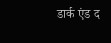डार्क एंड द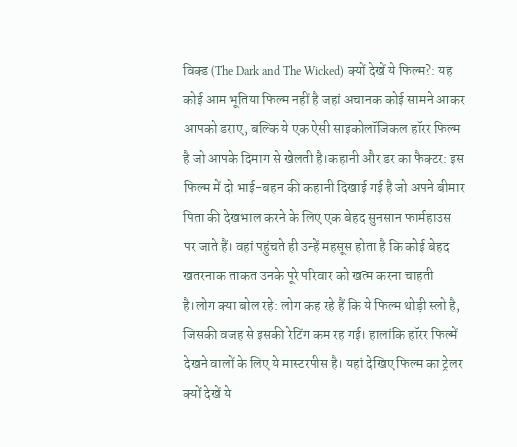विक्ड (The Dark and The Wicked) क्यों देखें ये फिल्म?: यह कोई आम भूतिया फिल्म नहीं है जहां अचानक कोई सामने आकर आपको डराए, बल्कि ये एक ऐसी साइकोलॉजिकल हॉरर फिल्म है जो आपके दिमाग से खेलती है।कहानी और डर का फैक्टर: इस फिल्म में दो भाई-बहन की कहानी दिखाई गई है जो अपने बीमार पिता की देखभाल करने के लिए एक बेहद सुनसान फार्महाउस पर जाते हैं। वहां पहुंचते ही उन्हें महसूस होता है कि कोई बेहद खतरनाक ताकत उनके पूरे परिवार को खत्म करना चाहती है।लोग क्या बोल रहे: लोग कह रहे हैं कि ये फिल्म थोड़ी स्लो है, जिसकी वजह से इसकी रेटिंग कम रह गई। हालांकि हॉरर फिल्में देखने वालों के लिए ये मास्टरपीस है। यहां देखिए फिल्म का ट्रेलर क्यों देखें ये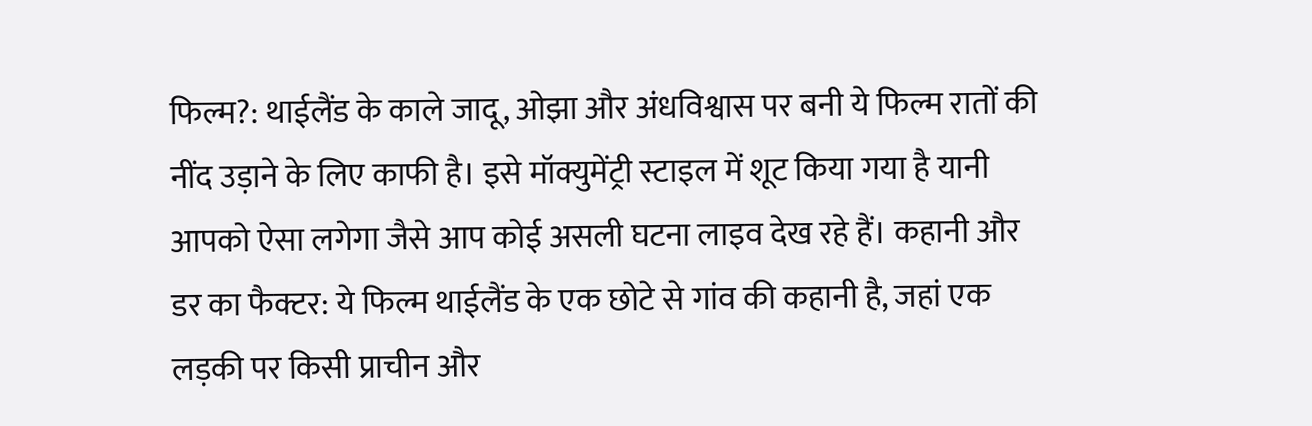फिल्म?: थाईलैंड के काले जादू, ओझा और अंधविश्वास पर बनी ये फिल्म रातों की नींद उड़ाने के लिए काफी है। इसे मॉक्युमेंट्री स्टाइल में शूट किया गया है यानी आपको ऐसा लगेगा जैसे आप कोई असली घटना लाइव देख रहे हैं। कहानी और डर का फैक्टर: ये फिल्म थाईलैंड के एक छोटे से गांव की कहानी है, जहां एक लड़की पर किसी प्राचीन और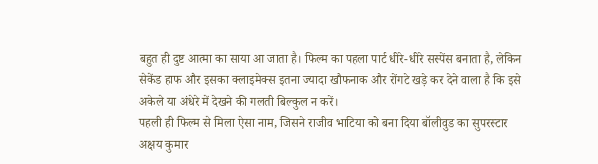बहुत ही दुष्ट आत्मा का साया आ जाता है। फिल्म का पहला पार्ट धीरे-धीरे सस्पेंस बनाता है, लेकिन सेकेंड हाफ और इसका क्लाइमेक्स इतना ज्यादा खौफनाक और रोंगटे खड़े कर देने वाला है कि इसे अकेले या अंधेरे में देखने की गलती बिल्कुल न करें।
पहली ही फिल्म से मिला ऐसा नाम, जिसने राजीव भाटिया को बना दिया बॉलीवुड का सुपरस्टार अक्षय कुमार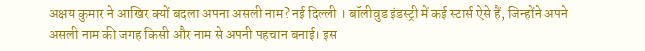अक्षय कुमार ने आखिर क्यों बदला अपना असली नाम? नई दिल्ली । बॉलीवुड इंडस्ट्री में कई स्टार्स ऐसे हैं, जिन्होंने अपने असली नाम की जगह किसी और नाम से अपनी पहचान बनाई। इस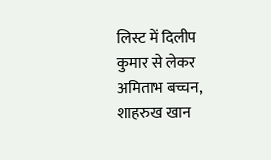लिस्ट में दिलीप कुमार से लेकर अमिताभ बच्चन, शाहरुख खान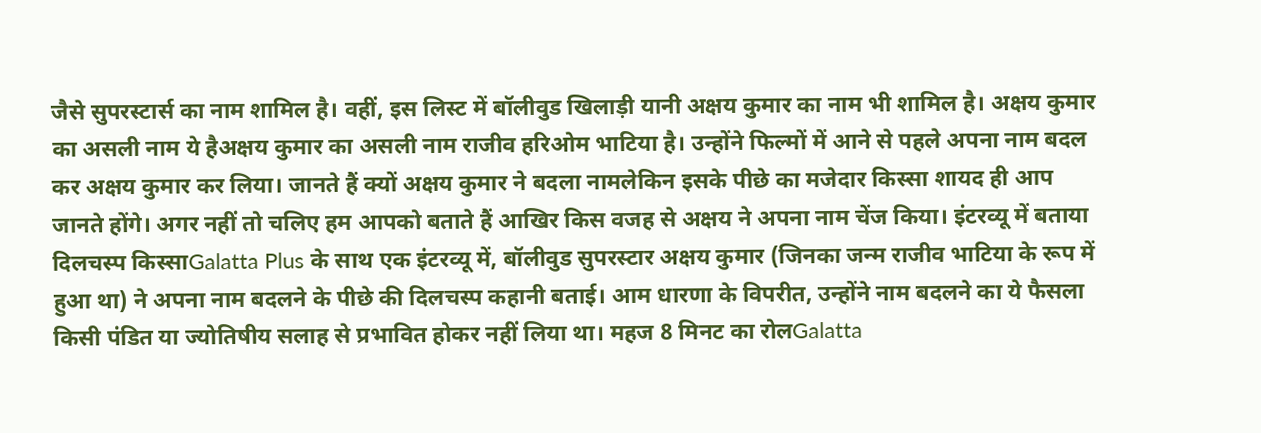जैसे सुपरस्टार्स का नाम शामिल है। वहीं, इस लिस्ट में बॉलीवुड खिलाड़ी यानी अक्षय कुमार का नाम भी शामिल है। अक्षय कुमार का असली नाम ये हैअक्षय कुमार का असली नाम राजीव हरिओम भाटिया है। उन्होंने फिल्मों में आने से पहले अपना नाम बदल कर अक्षय कुमार कर लिया। जानते हैं क्यों अक्षय कुमार ने बदला नामलेकिन इसके पीछे का मजेदार किस्सा शायद ही आप जानते होंगे। अगर नहीं तो चलिए हम आपको बताते हैं आखिर किस वजह से अक्षय ने अपना नाम चेंज किया। इंटरव्यू में बताया दिलचस्प किस्साGalatta Plus के साथ एक इंटरव्यू में, बॉलीवुड सुपरस्टार अक्षय कुमार (जिनका जन्म राजीव भाटिया के रूप में हुआ था) ने अपना नाम बदलने के पीछे की दिलचस्प कहानी बताई। आम धारणा के विपरीत, उन्होंने नाम बदलने का ये फैसला किसी पंडित या ज्योतिषीय सलाह से प्रभावित होकर नहीं लिया था। महज 8 मिनट का रोलGalatta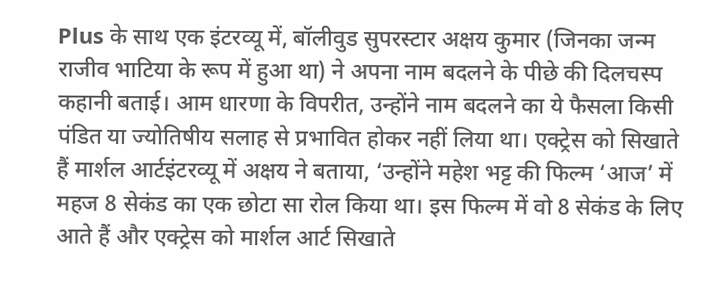Plus के साथ एक इंटरव्यू में, बॉलीवुड सुपरस्टार अक्षय कुमार (जिनका जन्म राजीव भाटिया के रूप में हुआ था) ने अपना नाम बदलने के पीछे की दिलचस्प कहानी बताई। आम धारणा के विपरीत, उन्होंने नाम बदलने का ये फैसला किसी पंडित या ज्योतिषीय सलाह से प्रभावित होकर नहीं लिया था। एक्ट्रेस को सिखाते हैं मार्शल आर्टइंटरव्यू में अक्षय ने बताया, ‘उन्होंने महेश भट्ट की फिल्म ‘आज’ में महज 8 सेकंड का एक छोटा सा रोल किया था। इस फिल्म में वो 8 सेकंड के लिए आते हैं और एक्ट्रेस को मार्शल आर्ट सिखाते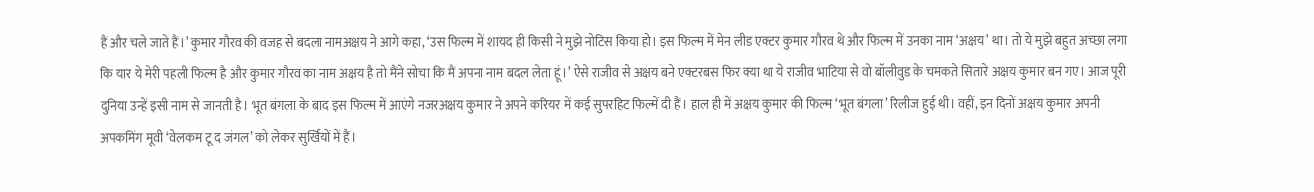हैं और चले जाते हैं।’ कुमार गौरव की वजह से बदला नामअक्षय ने आगे कहा, ‘उस फिल्म में शायद ही किसी ने मुझे नोटिस किया हो। इस फिल्म में मेन लीड एक्टर कुमार गौरव थे और फिल्म में उनका नाम ‘अक्षय’ था। तो ये मुझे बहुत अच्छा लगा कि यार ये मेरी पहली फिल्म है और कुमार गौरव का नाम अक्षय है तो मैंने सोचा कि मैं अपना नाम बदल लेता हूं।’ ऐसे राजीव से अक्षय बने एक्टरबस फिर क्या था ये राजीव भाटिया से वो बॉलीवुड के चमकते सितारे अक्षय कुमार बन गए। आज पूरी दुनिया उन्हें इसी नाम से जानती है। भूत बंगला के बाद इस फिल्म में आएंगे नजरअक्षय कुमार ने अपने करियर में कई सुपरहिट फिल्में दी हैं। हाल ही में अक्षय कुमार की फिल्म ‘भूत बंगला’ रिलीज हुई थी। वहीं, इन दिनों अक्षय कुमार अपनी अपकमिंग मूवी ‘वेलकम टू द जंगल’ को लेकर सुर्खियों में हैं।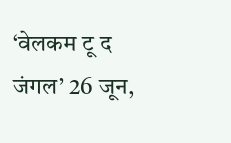‘वेलकम टू द जंगल’ 26 जून,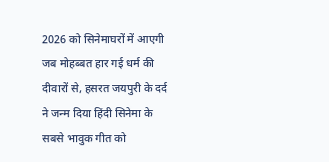2026 को सिनेमाघरों में आएगी
जब मोहब्बत हार गई धर्म की दीवारों से, हसरत जयपुरी के दर्द ने जन्म दिया हिंदी सिनेमा के सबसे भावुक गीत को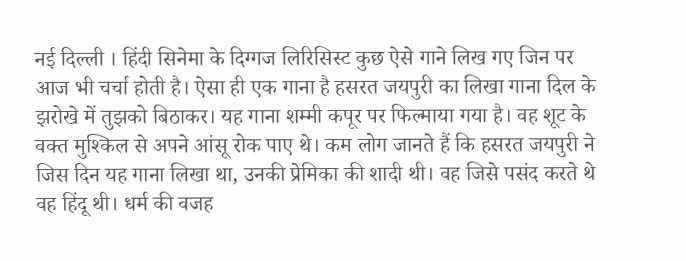नई दिल्ली । हिंदी सिनेमा के दिग्गज लिरिसिस्ट कुछ ऐसे गाने लिख गए जिन पर आज भी चर्चा होती है। ऐसा ही एक गाना है हसरत जयपुरी का लिखा गाना दिल के झरोखे में तुझको बिठाकर। यह गाना शम्मी कपूर पर फिल्माया गया है। वह शूट के वक्त मुश्किल से अपने आंसू रोक पाए थे। कम लोग जानते हैं कि हसरत जयपुरी ने जिस दिन यह गाना लिखा था, उनकी प्रेमिका की शादी थी। वह जिसे पसंद करते थे वह हिंदू थी। धर्म की वजह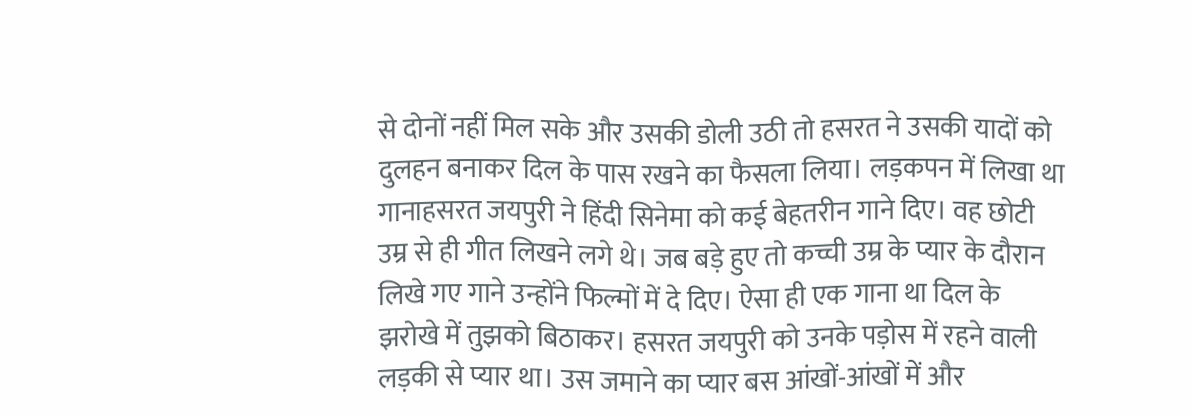से दोनों नहीं मिल सके और उसकी डोली उठी तो हसरत ने उसकी यादों को दुलहन बनाकर दिल के पास रखने का फैसला लिया। लड़कपन में लिखा था गानाहसरत जयपुरी ने हिंदी सिनेमा को कई बेहतरीन गाने दिए। वह छोटी उम्र से ही गीत लिखने लगे थे। जब बड़े हुए तो कच्ची उम्र के प्यार के दौरान लिखे गए गाने उन्होंने फिल्मों में दे दिए। ऐसा ही एक गाना था दिल के झरोखे में तुझको बिठाकर। हसरत जयपुरी को उनके पड़ोस में रहने वाली लड़की से प्यार था। उस जमाने का प्यार बस आंखों-आंखों में और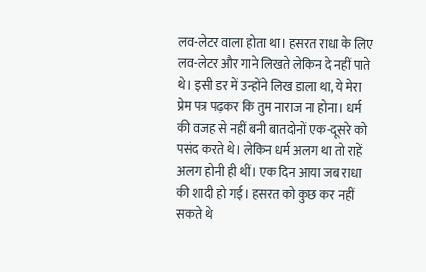लव-लेटर वाला होता था। हसरत राधा के लिए लव-लेटर और गाने लिखते लेकिन दे नहीं पाते थे। इसी डर में उन्होंने लिख डाला था, ये मेरा प्रेम पत्र पढ़कर कि तुम नाराज ना होना। धर्म की वजह से नहीं बनी बातदोनों एक-दूसरे को पसंद करते थे। लेकिन धर्म अलग था तो राहें अलग होनी ही थीं। एक दिन आया जब राधा की शादी हो गई। हसरत को कुछ कर नहीं सकते थे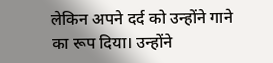लेकिन अपने दर्द को उन्होंने गाने का रूप दिया। उन्होंने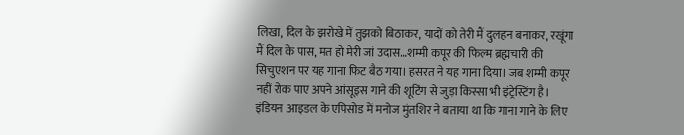लिखा, दिल के झरोखे में तुझको बिठाकर, यादों को तेरी मैं दुलहन बनाकर, रखूंगा मैं दिल के पास, मत हो मेरी जां उदास…शम्मी कपूर की फिल्म ब्रह्मचारी की सिचुएशन पर यह गाना फिट बैठ गया। हसरत ने यह गाना दिया। जब शम्मी कपूर नहीं रोक पाए अपने आंसूइस गाने की शूटिंग से जुड़ा किस्सा भी इंट्रेस्टिंग है। इंडियन आइडल के एपिसोड में मनोज मुंतशिर ने बताया था कि गाना गाने के लिए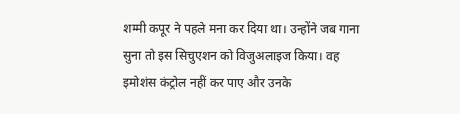शम्मी कपूर ने पहले मना कर दिया था। उन्होंने जब गाना सुना तो इस सिचुएशन को विजुअलाइज किया। वह इमोशंस कंट्रोल नहीं कर पाए और उनके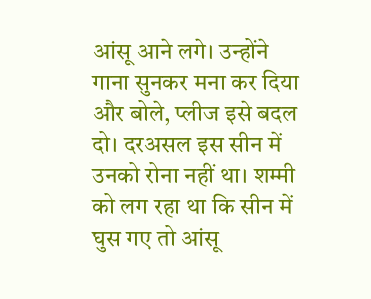आंसू आने लगे। उन्होंने गाना सुनकर मना कर दिया और बोले, प्लीज इसे बदल दो। दरअसल इस सीन में उनको रोना नहीं था। शम्मी को लग रहा था कि सीन में घुस गए तो आंसू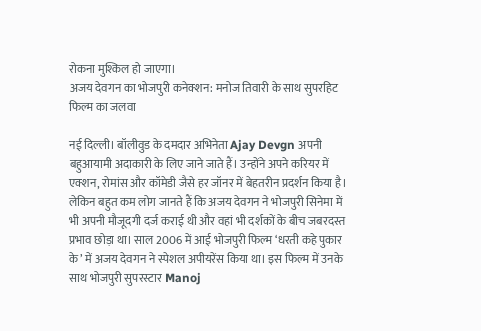रोकना मुश्किल हो जाएगा।
अजय देवगन का भोजपुरी कनेक्शन: मनोज तिवारी के साथ सुपरहिट फिल्म का जलवा

नई दिल्ली। बॉलीवुड के दमदार अभिनेता Ajay Devgn अपनी बहुआयामी अदाकारी के लिए जाने जाते हैं। उन्होंने अपने करियर में एक्शन, रोमांस और कॉमेडी जैसे हर जॉनर में बेहतरीन प्रदर्शन किया है। लेकिन बहुत कम लोग जानते हैं कि अजय देवगन ने भोजपुरी सिनेमा में भी अपनी मौजूदगी दर्ज कराई थी और वहां भी दर्शकों के बीच जबरदस्त प्रभाव छोड़ा था। साल 2006 में आई भोजपुरी फिल्म ‘धरती कहे पुकार के’ में अजय देवगन ने स्पेशल अपीयरेंस किया था। इस फिल्म में उनके साथ भोजपुरी सुपरस्टार Manoj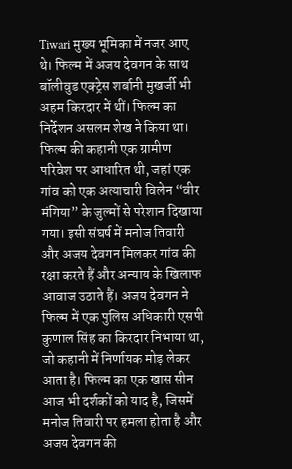Tiwari मुख्य भूमिका में नजर आए थे। फिल्म में अजय देवगन के साथ बॉलीवुड एक्ट्रेस शर्बानी मुखर्जी भी अहम किरदार में थीं। फिल्म का निर्देशन असलम शेख ने किया था। फिल्म की कहानी एक ग्रामीण परिवेश पर आधारित थी, जहां एक गांव को एक अत्याचारी विलेन “वीर मंगिया” के जुल्मों से परेशान दिखाया गया। इसी संघर्ष में मनोज तिवारी और अजय देवगन मिलकर गांव की रक्षा करते हैं और अन्याय के खिलाफ आवाज उठाते हैं। अजय देवगन ने फिल्म में एक पुलिस अधिकारी एसपी कुणाल सिंह का किरदार निभाया था, जो कहानी में निर्णायक मोड़ लेकर आता है। फिल्म का एक खास सीन आज भी दर्शकों को याद है, जिसमें मनोज तिवारी पर हमला होता है और अजय देवगन की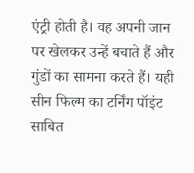एंट्री होती है। वह अपनी जान पर खेलकर उन्हें बचाते हैं और गुंडों का सामना करते हैं। यही सीन फिल्म का टर्निंग पॉइंट साबित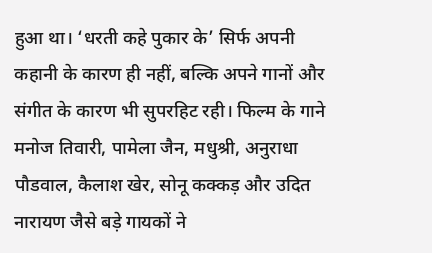हुआ था। ‘धरती कहे पुकार के’ सिर्फ अपनी कहानी के कारण ही नहीं, बल्कि अपने गानों और संगीत के कारण भी सुपरहिट रही। फिल्म के गाने मनोज तिवारी, पामेला जैन, मधुश्री, अनुराधा पौडवाल, कैलाश खेर, सोनू कक्कड़ और उदित नारायण जैसे बड़े गायकों ने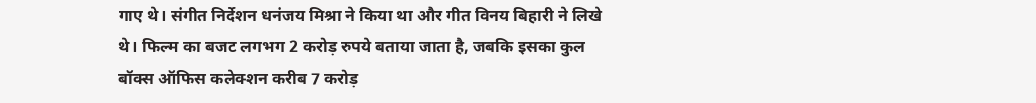गाए थे। संगीत निर्देशन धनंजय मिश्रा ने किया था और गीत विनय बिहारी ने लिखे थे। फिल्म का बजट लगभग 2 करोड़ रुपये बताया जाता है, जबकि इसका कुल बॉक्स ऑफिस कलेक्शन करीब 7 करोड़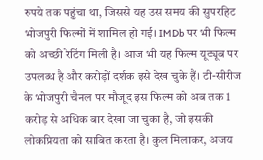रुपये तक पहुंचा था, जिससे यह उस समय की सुपरहिट भोजपुरी फिल्मों में शामिल हो गई। IMDb पर भी फिल्म को अच्छी रेटिंग मिली है। आज भी यह फिल्म यूट्यूब पर उपलब्ध है और करोड़ों दर्शक इसे देख चुके हैं। टी-सीरीज के भोजपुरी चैनल पर मौजूद इस फिल्म को अब तक 1 करोड़ से अधिक बार देखा जा चुका है, जो इसकी लोकप्रियता को साबित करता है। कुल मिलाकर, अजय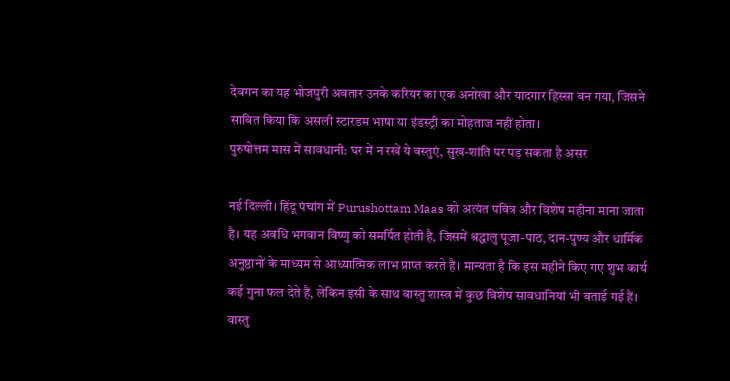देवगन का यह भोजपुरी अवतार उनके करियर का एक अनोखा और यादगार हिस्सा बन गया, जिसने साबित किया कि असली स्टारडम भाषा या इंडस्ट्री का मोहताज नहीं होता।
पुरुषोत्तम मास में सावधानी: घर में न रखें ये वस्तुएं, सुख-शांति पर पड़ सकता है असर

नई दिल्ली। हिंदू पंचांग में Purushottam Maas को अत्यंत पवित्र और विशेष महीना माना जाता है। यह अवधि भगवान विष्णु को समर्पित होती है, जिसमें श्रद्धालु पूजा-पाठ, दान-पुण्य और धार्मिक अनुष्ठानों के माध्यम से आध्यात्मिक लाभ प्राप्त करते हैं। मान्यता है कि इस महीने किए गए शुभ कार्य कई गुना फल देते हैं, लेकिन इसी के साथ वास्तु शास्त्र में कुछ विशेष सावधानियां भी बताई गई हैं। वास्तु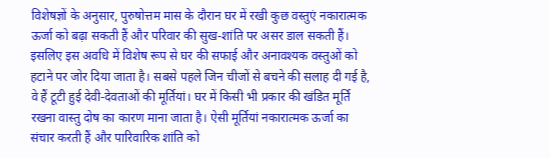विशेषज्ञों के अनुसार, पुरुषोत्तम मास के दौरान घर में रखी कुछ वस्तुएं नकारात्मक ऊर्जा को बढ़ा सकती हैं और परिवार की सुख-शांति पर असर डाल सकती हैं। इसलिए इस अवधि में विशेष रूप से घर की सफाई और अनावश्यक वस्तुओं को हटाने पर जोर दिया जाता है। सबसे पहले जिन चीजों से बचने की सलाह दी गई है, वे हैं टूटी हुई देवी-देवताओं की मूर्तियां। घर में किसी भी प्रकार की खंडित मूर्ति रखना वास्तु दोष का कारण माना जाता है। ऐसी मूर्तियां नकारात्मक ऊर्जा का संचार करती हैं और पारिवारिक शांति को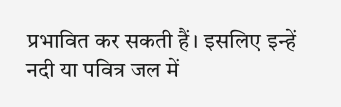प्रभावित कर सकती हैं। इसलिए इन्हें नदी या पवित्र जल में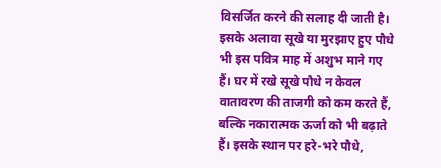विसर्जित करने की सलाह दी जाती है। इसके अलावा सूखे या मुरझाए हुए पौधे भी इस पवित्र माह में अशुभ माने गए हैं। घर में रखे सूखे पौधे न केवल वातावरण की ताजगी को कम करते हैं, बल्कि नकारात्मक ऊर्जा को भी बढ़ाते हैं। इसके स्थान पर हरे-भरे पौधे,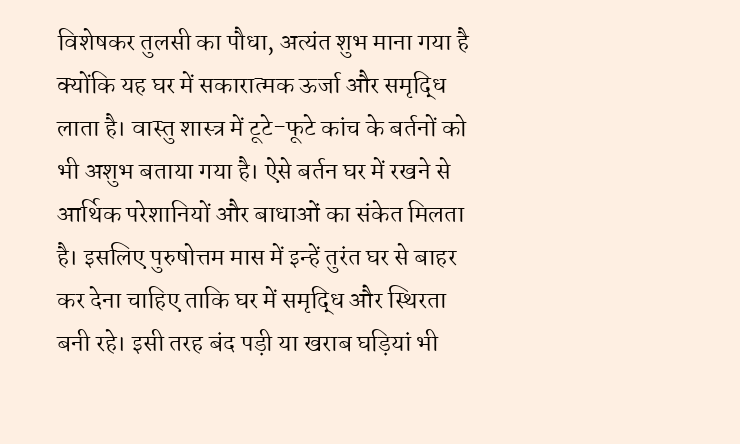विशेषकर तुलसी का पौधा, अत्यंत शुभ माना गया है क्योंकि यह घर में सकारात्मक ऊर्जा और समृद्धि लाता है। वास्तु शास्त्र में टूटे-फूटे कांच के बर्तनों को भी अशुभ बताया गया है। ऐसे बर्तन घर में रखने से आर्थिक परेशानियों और बाधाओं का संकेत मिलता है। इसलिए पुरुषोत्तम मास में इन्हें तुरंत घर से बाहर कर देना चाहिए ताकि घर में समृद्धि और स्थिरता बनी रहे। इसी तरह बंद पड़ी या खराब घड़ियां भी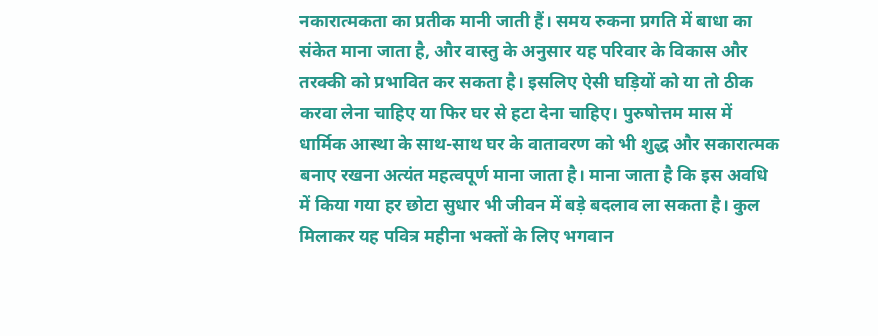नकारात्मकता का प्रतीक मानी जाती हैं। समय रुकना प्रगति में बाधा का संकेत माना जाता है, और वास्तु के अनुसार यह परिवार के विकास और तरक्की को प्रभावित कर सकता है। इसलिए ऐसी घड़ियों को या तो ठीक करवा लेना चाहिए या फिर घर से हटा देना चाहिए। पुरुषोत्तम मास में धार्मिक आस्था के साथ-साथ घर के वातावरण को भी शुद्ध और सकारात्मक बनाए रखना अत्यंत महत्वपूर्ण माना जाता है। माना जाता है कि इस अवधि में किया गया हर छोटा सुधार भी जीवन में बड़े बदलाव ला सकता है। कुल मिलाकर यह पवित्र महीना भक्तों के लिए भगवान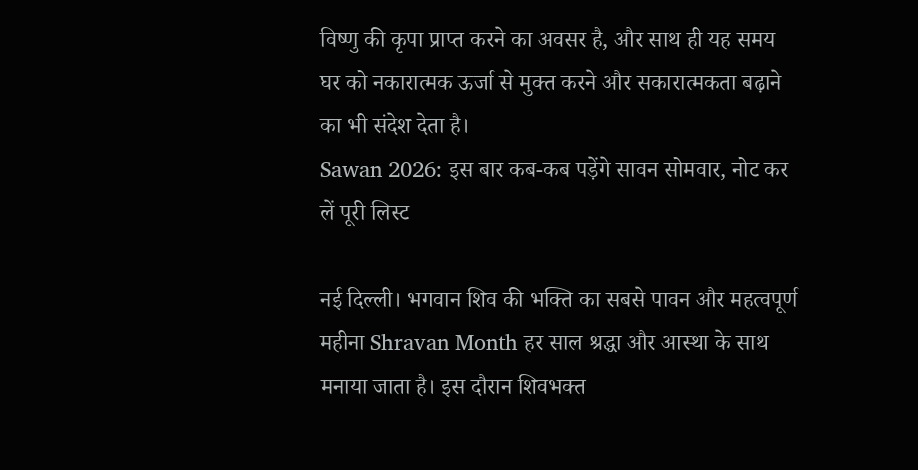विष्णु की कृपा प्राप्त करने का अवसर है, और साथ ही यह समय घर को नकारात्मक ऊर्जा से मुक्त करने और सकारात्मकता बढ़ाने का भी संदेश देता है।
Sawan 2026: इस बार कब-कब पड़ेंगे सावन सोमवार, नोट कर लें पूरी लिस्ट

नई दिल्ली। भगवान शिव की भक्ति का सबसे पावन और महत्वपूर्ण महीना Shravan Month हर साल श्रद्धा और आस्था के साथ मनाया जाता है। इस दौरान शिवभक्त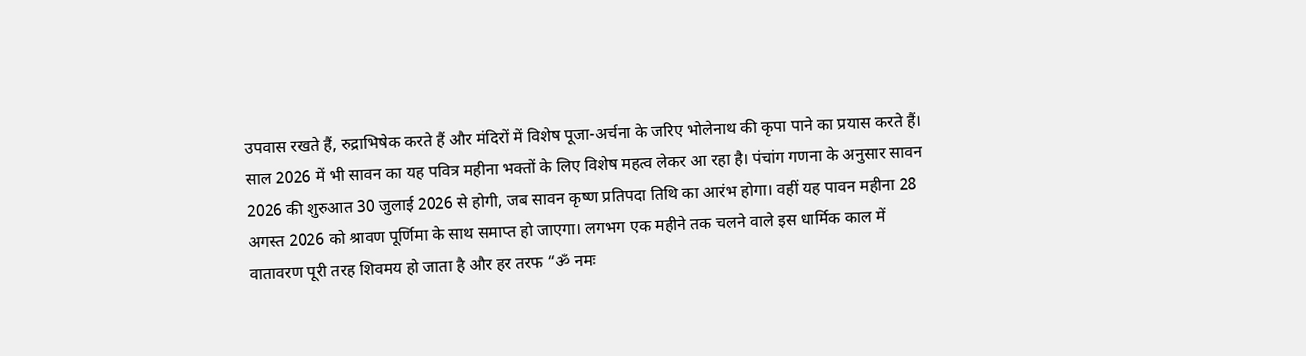उपवास रखते हैं, रुद्राभिषेक करते हैं और मंदिरों में विशेष पूजा-अर्चना के जरिए भोलेनाथ की कृपा पाने का प्रयास करते हैं। साल 2026 में भी सावन का यह पवित्र महीना भक्तों के लिए विशेष महत्व लेकर आ रहा है। पंचांग गणना के अनुसार सावन 2026 की शुरुआत 30 जुलाई 2026 से होगी, जब सावन कृष्ण प्रतिपदा तिथि का आरंभ होगा। वहीं यह पावन महीना 28 अगस्त 2026 को श्रावण पूर्णिमा के साथ समाप्त हो जाएगा। लगभग एक महीने तक चलने वाले इस धार्मिक काल में वातावरण पूरी तरह शिवमय हो जाता है और हर तरफ “ॐ नमः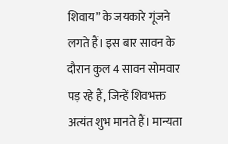शिवाय” के जयकारे गूंजने लगते हैं। इस बार सावन के दौरान कुल 4 सावन सोमवार पड़ रहे हैं, जिन्हें शिवभक्त अत्यंत शुभ मानते हैं। मान्यता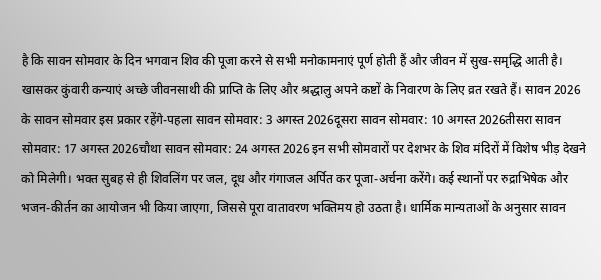है कि सावन सोमवार के दिन भगवान शिव की पूजा करने से सभी मनोकामनाएं पूर्ण होती हैं और जीवन में सुख-समृद्धि आती है। खासकर कुंवारी कन्याएं अच्छे जीवनसाथी की प्राप्ति के लिए और श्रद्धालु अपने कष्टों के निवारण के लिए व्रत रखते हैं। सावन 2026 के सावन सोमवार इस प्रकार रहेंगे-पहला सावन सोमवार: 3 अगस्त 2026दूसरा सावन सोमवार: 10 अगस्त 2026तीसरा सावन सोमवार: 17 अगस्त 2026चौथा सावन सोमवार: 24 अगस्त 2026 इन सभी सोमवारों पर देशभर के शिव मंदिरों में विशेष भीड़ देखने को मिलेगी। भक्त सुबह से ही शिवलिंग पर जल, दूध और गंगाजल अर्पित कर पूजा-अर्चना करेंगे। कई स्थानों पर रुद्राभिषेक और भजन-कीर्तन का आयोजन भी किया जाएगा, जिससे पूरा वातावरण भक्तिमय हो उठता है। धार्मिक मान्यताओं के अनुसार सावन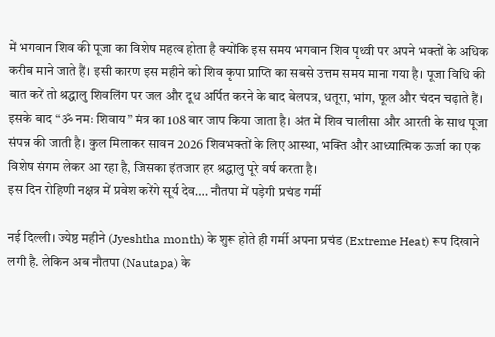में भगवान शिव की पूजा का विशेष महत्व होता है क्योंकि इस समय भगवान शिव पृथ्वी पर अपने भक्तों के अधिक करीब माने जाते हैं। इसी कारण इस महीने को शिव कृपा प्राप्ति का सबसे उत्तम समय माना गया है। पूजा विधि की बात करें तो श्रद्धालु शिवलिंग पर जल और दूध अर्पित करने के बाद बेलपत्र, धतूरा, भांग, फूल और चंदन चढ़ाते हैं। इसके बाद “ॐ नमः शिवाय” मंत्र का 108 बार जाप किया जाता है। अंत में शिव चालीसा और आरती के साथ पूजा संपन्न की जाती है। कुल मिलाकर सावन 2026 शिवभक्तों के लिए आस्था, भक्ति और आध्यात्मिक ऊर्जा का एक विशेष संगम लेकर आ रहा है, जिसका इंतजार हर श्रद्धालु पूरे वर्ष करता है।
इस दिन रोहिणी नक्षत्र में प्रवेश करेंगे सूर्य देव…. नौतपा में पड़ेगी प्रचंड गर्मी

नई दिल्ली। ज्येष्ठ महीने (Jyeshtha month) के शुरू होते ही गर्मी अपना प्रचंड (Extreme Heat) रूप दिखाने लगी है. लेकिन अब नौतपा (Nautapa) के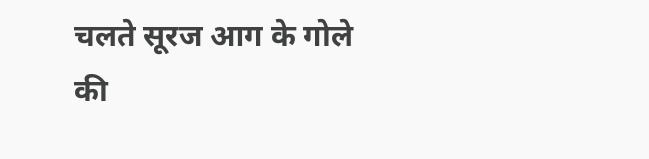चलते सूरज आग के गोले की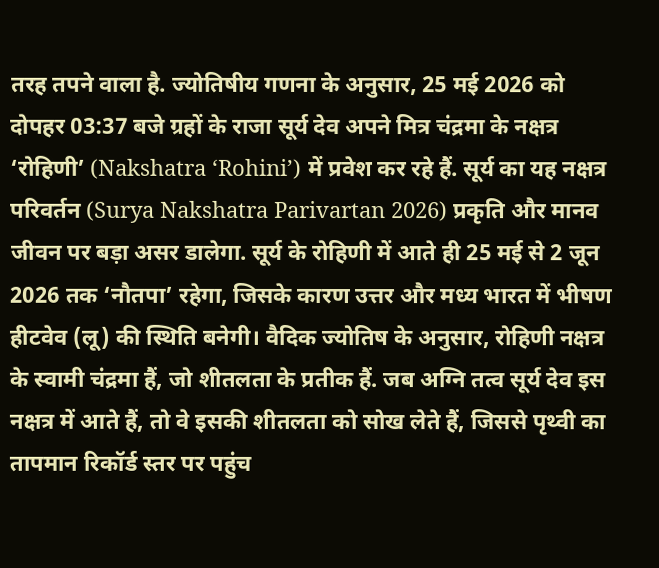तरह तपने वाला है. ज्योतिषीय गणना के अनुसार, 25 मई 2026 को दोपहर 03:37 बजे ग्रहों के राजा सूर्य देव अपने मित्र चंद्रमा के नक्षत्र ‘रोहिणी’ (Nakshatra ‘Rohini’) में प्रवेश कर रहे हैं. सूर्य का यह नक्षत्र परिवर्तन (Surya Nakshatra Parivartan 2026) प्रकृति और मानव जीवन पर बड़ा असर डालेगा. सूर्य के रोहिणी में आते ही 25 मई से 2 जून 2026 तक ‘नौतपा’ रहेगा, जिसके कारण उत्तर और मध्य भारत में भीषण हीटवेव (लू) की स्थिति बनेगी। वैदिक ज्योतिष के अनुसार, रोहिणी नक्षत्र के स्वामी चंद्रमा हैं, जो शीतलता के प्रतीक हैं. जब अग्नि तत्व सूर्य देव इस नक्षत्र में आते हैं, तो वे इसकी शीतलता को सोख लेते हैं, जिससे पृथ्वी का तापमान रिकॉर्ड स्तर पर पहुंच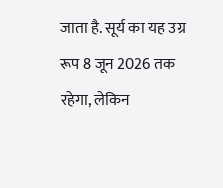जाता है. सूर्य का यह उग्र रूप 8 जून 2026 तक रहेगा, लेकिन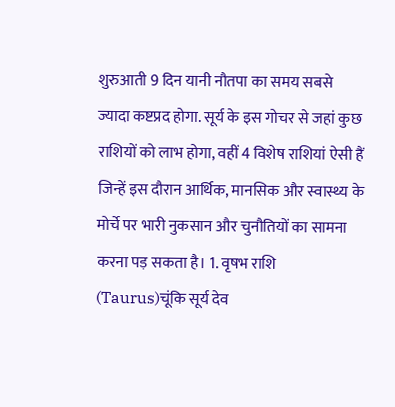शुरुआती 9 दिन यानी नौतपा का समय सबसे ज्यादा कष्टप्रद होगा. सूर्य के इस गोचर से जहां कुछ राशियों को लाभ होगा, वहीं 4 विशेष राशियां ऐसी हैं जिन्हें इस दौरान आर्थिक, मानसिक और स्वास्थ्य के मोर्चे पर भारी नुकसान और चुनौतियों का सामना करना पड़ सकता है। 1. वृषभ राशि (Taurus)चूंकि सूर्य देव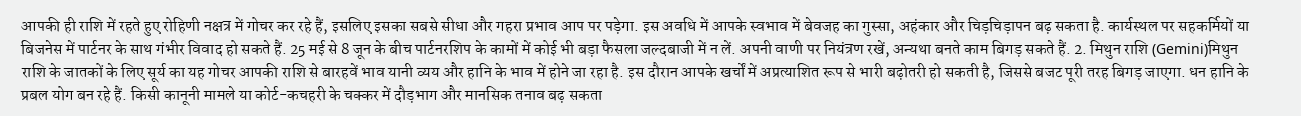आपकी ही राशि में रहते हुए रोहिणी नक्षत्र में गोचर कर रहे हैं, इसलिए इसका सबसे सीधा और गहरा प्रभाव आप पर पड़ेगा. इस अवधि में आपके स्वभाव में बेवजह का गुस्सा, अहंकार और चिड़चिड़ापन बढ़ सकता है. कार्यस्थल पर सहकर्मियों या बिजनेस में पार्टनर के साथ गंभीर विवाद हो सकते हैं. 25 मई से 8 जून के बीच पार्टनरशिप के कामों में कोई भी बड़ा फैसला जल्दबाजी में न लें. अपनी वाणी पर नियंत्रण रखें, अन्यथा बनते काम बिगड़ सकते हैं. 2. मिथुन राशि (Gemini)मिथुन राशि के जातकों के लिए सूर्य का यह गोचर आपकी राशि से बारहवें भाव यानी व्यय और हानि के भाव में होने जा रहा है. इस दौरान आपके खर्चों में अप्रत्याशित रूप से भारी बढ़ोतरी हो सकती है, जिससे बजट पूरी तरह बिगड़ जाएगा. धन हानि के प्रबल योग बन रहे हैं. किसी कानूनी मामले या कोर्ट-कचहरी के चक्कर में दौड़भाग और मानसिक तनाव बढ़ सकता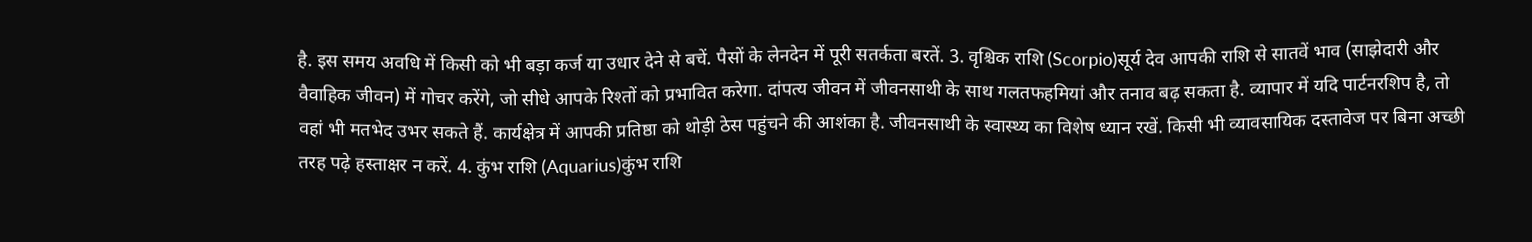है. इस समय अवधि में किसी को भी बड़ा कर्ज या उधार देने से बचें. पैसों के लेनदेन में पूरी सतर्कता बरतें. 3. वृश्चिक राशि (Scorpio)सूर्य देव आपकी राशि से सातवें भाव (साझेदारी और वैवाहिक जीवन) में गोचर करेंगे, जो सीधे आपके रिश्तों को प्रभावित करेगा. दांपत्य जीवन में जीवनसाथी के साथ गलतफहमियां और तनाव बढ़ सकता है. व्यापार में यदि पार्टनरशिप है, तो वहां भी मतभेद उभर सकते हैं. कार्यक्षेत्र में आपकी प्रतिष्ठा को थोड़ी ठेस पहुंचने की आशंका है. जीवनसाथी के स्वास्थ्य का विशेष ध्यान रखें. किसी भी व्यावसायिक दस्तावेज पर बिना अच्छी तरह पढ़े हस्ताक्षर न करें. 4. कुंभ राशि (Aquarius)कुंभ राशि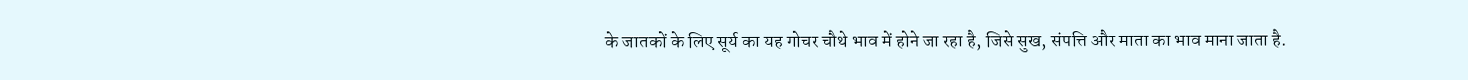के जातकों के लिए सूर्य का यह गोचर चौथे भाव में होने जा रहा है, जिसे सुख, संपत्ति और माता का भाव माना जाता है.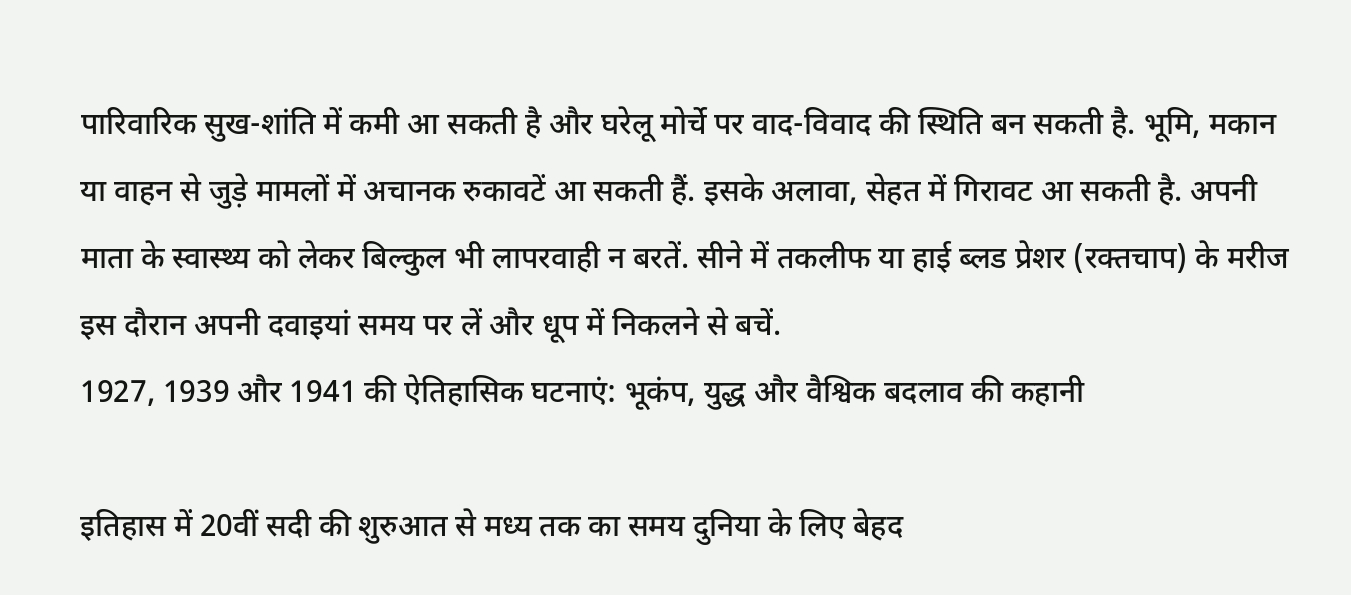पारिवारिक सुख-शांति में कमी आ सकती है और घरेलू मोर्चे पर वाद-विवाद की स्थिति बन सकती है. भूमि, मकान या वाहन से जुड़े मामलों में अचानक रुकावटें आ सकती हैं. इसके अलावा, सेहत में गिरावट आ सकती है. अपनी माता के स्वास्थ्य को लेकर बिल्कुल भी लापरवाही न बरतें. सीने में तकलीफ या हाई ब्लड प्रेशर (रक्तचाप) के मरीज इस दौरान अपनी दवाइयां समय पर लें और धूप में निकलने से बचें.
1927, 1939 और 1941 की ऐतिहासिक घटनाएं: भूकंप, युद्ध और वैश्विक बदलाव की कहानी

इतिहास में 20वीं सदी की शुरुआत से मध्य तक का समय दुनिया के लिए बेहद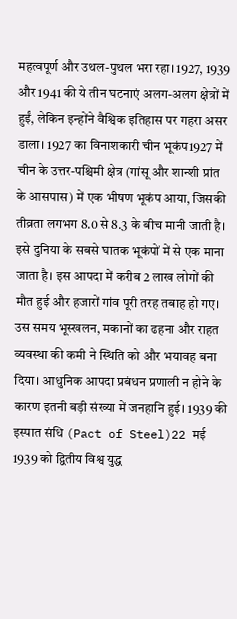महत्वपूर्ण और उथल-पुथल भरा रहा। 1927, 1939 और 1941 की ये तीन घटनाएं अलग-अलग क्षेत्रों में हुईं, लेकिन इन्होंने वैश्विक इतिहास पर गहरा असर डाला। 1927 का विनाशकारी चीन भूकंप1927 में चीन के उत्तर-पश्चिमी क्षेत्र (गांसू और शान्शी प्रांत के आसपास) में एक भीषण भूकंप आया, जिसकी तीव्रता लगभग 8.0 से 8.3 के बीच मानी जाती है। इसे दुनिया के सबसे घातक भूकंपों में से एक माना जाता है। इस आपदा में करीब 2 लाख लोगों की मौत हुई और हजारों गांव पूरी तरह तबाह हो गए। उस समय भूस्खलन, मकानों का ढहना और राहत व्यवस्था की कमी ने स्थिति को और भयावह बना दिया। आधुनिक आपदा प्रबंधन प्रणाली न होने के कारण इतनी बड़ी संख्या में जनहानि हुई। 1939 की इस्पात संधि (Pact of Steel)22 मई 1939 को द्वितीय विश्व युद्ध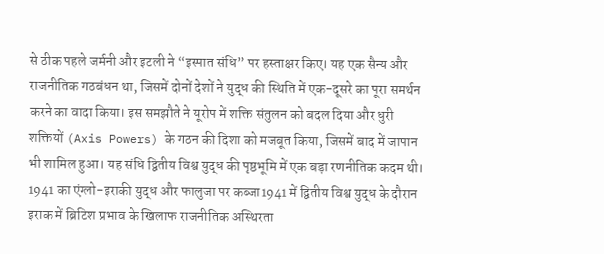से ठीक पहले जर्मनी और इटली ने “इस्पात संधि” पर हस्ताक्षर किए। यह एक सैन्य और राजनीतिक गठबंधन था, जिसमें दोनों देशों ने युद्ध की स्थिति में एक-दूसरे का पूरा समर्थन करने का वादा किया। इस समझौते ने यूरोप में शक्ति संतुलन को बदल दिया और धुरी शक्तियों (Axis Powers) के गठन की दिशा को मजबूत किया, जिसमें बाद में जापान भी शामिल हुआ। यह संधि द्वितीय विश्व युद्ध की पृष्ठभूमि में एक बड़ा रणनीतिक कदम थी। 1941 का एंग्लो-इराकी युद्ध और फालुजा पर कब्जा1941 में द्वितीय विश्व युद्ध के दौरान इराक में ब्रिटिश प्रभाव के खिलाफ राजनीतिक अस्थिरता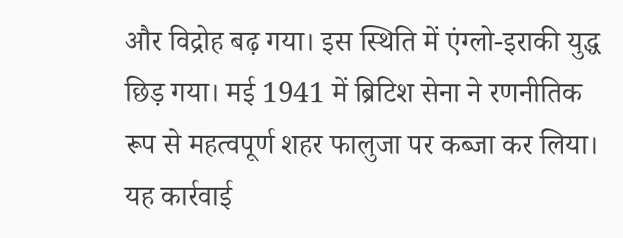और विद्रोह बढ़ गया। इस स्थिति में एंग्लो-इराकी युद्ध छिड़ गया। मई 1941 में ब्रिटिश सेना ने रणनीतिक रूप से महत्वपूर्ण शहर फालुजा पर कब्जा कर लिया। यह कार्रवाई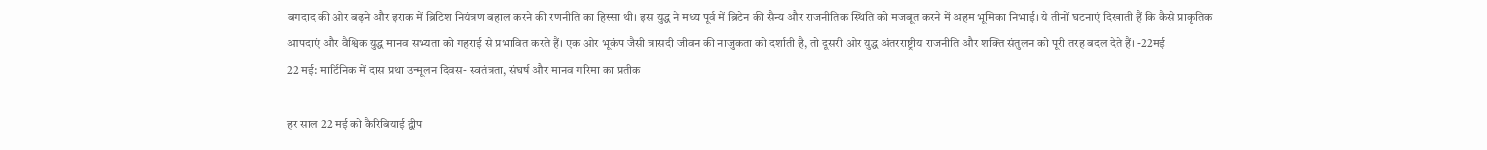बगदाद की ओर बढ़ने और इराक में ब्रिटिश नियंत्रण बहाल करने की रणनीति का हिस्सा थी। इस युद्ध ने मध्य पूर्व में ब्रिटेन की सैन्य और राजनीतिक स्थिति को मजबूत करने में अहम भूमिका निभाई। ये तीनों घटनाएं दिखाती हैं कि कैसे प्राकृतिक आपदाएं और वैश्विक युद्ध मानव सभ्यता को गहराई से प्रभावित करते हैं। एक ओर भूकंप जैसी त्रासदी जीवन की नाजुकता को दर्शाती है, तो दूसरी ओर युद्ध अंतरराष्ट्रीय राजनीति और शक्ति संतुलन को पूरी तरह बदल देते हैं। -22मई
22 मई: मार्टिनिक में दास प्रथा उन्मूलन दिवस- स्वतंत्रता, संघर्ष और मानव गरिमा का प्रतीक

हर साल 22 मई को कैरिबियाई द्वीप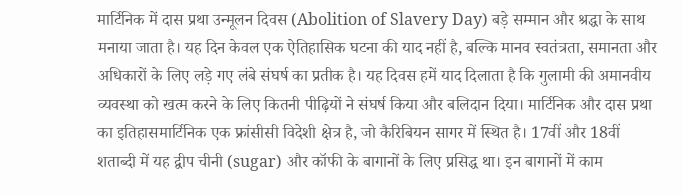मार्टिनिक में दास प्रथा उन्मूलन दिवस (Abolition of Slavery Day) बड़े सम्मान और श्रद्धा के साथ मनाया जाता है। यह दिन केवल एक ऐतिहासिक घटना की याद नहीं है, बल्कि मानव स्वतंत्रता, समानता और अधिकारों के लिए लड़े गए लंबे संघर्ष का प्रतीक है। यह दिवस हमें याद दिलाता है कि गुलामी की अमानवीय व्यवस्था को खत्म करने के लिए कितनी पीढ़ियों ने संघर्ष किया और बलिदान दिया। मार्टिनिक और दास प्रथा का इतिहासमार्टिनिक एक फ्रांसीसी विदेशी क्षेत्र है, जो कैरिबियन सागर में स्थित है। 17वीं और 18वीं शताब्दी में यह द्वीप चीनी (sugar) और कॉफी के बागानों के लिए प्रसिद्ध था। इन बागानों में काम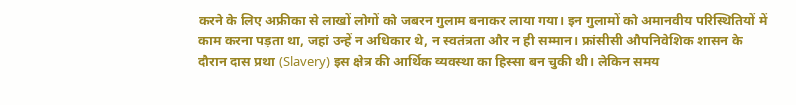करने के लिए अफ्रीका से लाखों लोगों को जबरन गुलाम बनाकर लाया गया। इन गुलामों को अमानवीय परिस्थितियों में काम करना पड़ता था, जहां उन्हें न अधिकार थे, न स्वतंत्रता और न ही सम्मान। फ्रांसीसी औपनिवेशिक शासन के दौरान दास प्रथा (Slavery) इस क्षेत्र की आर्थिक व्यवस्था का हिस्सा बन चुकी थी। लेकिन समय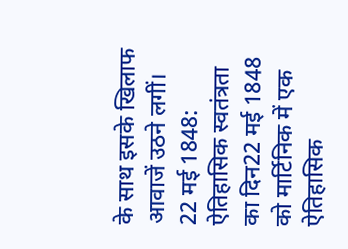के साथ इसके खिलाफ आवाजें उठने लगीं। 22 मई 1848: ऐतिहासिक स्वतंत्रता का दिन22 मई 1848 को मार्टिनिक में एक ऐतिहासिक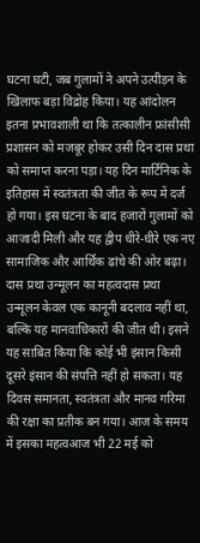घटना घटी, जब गुलामों ने अपने उत्पीड़न के खिलाफ बड़ा विद्रोह किया। यह आंदोलन इतना प्रभावशाली था कि तत्कालीन फ्रांसीसी प्रशासन को मजबूर होकर उसी दिन दास प्रथा को समाप्त करना पड़ा। यह दिन मार्टिनिक के इतिहास में स्वतंत्रता की जीत के रूप में दर्ज हो गया। इस घटना के बाद हजारों गुलामों को आजादी मिली और यह द्वीप धीरे-धीरे एक नए सामाजिक और आर्थिक ढांचे की ओर बढ़ा। दास प्रथा उन्मूलन का महत्वदास प्रथा उन्मूलन केवल एक कानूनी बदलाव नहीं था, बल्कि यह मानवाधिकारों की जीत थी। इसने यह साबित किया कि कोई भी इंसान किसी दूसरे इंसान की संपत्ति नहीं हो सकता। यह दिवस समानता, स्वतंत्रता और मानव गरिमा की रक्षा का प्रतीक बन गया। आज के समय में इसका महत्वआज भी 22 मई को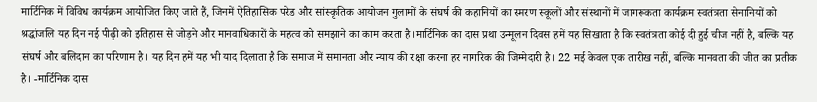मार्टिनिक में विविध कार्यक्रम आयोजित किए जाते हैं, जिनमें ऐतिहासिक परेड और सांस्कृतिक आयोजन गुलामों के संघर्ष की कहानियों का स्मरण स्कूलों और संस्थानों में जागरूकता कार्यक्रम स्वतंत्रता सेनानियों को श्रद्धांजलि यह दिन नई पीढ़ी को इतिहास से जोड़ने और मानवाधिकारों के महत्व को समझाने का काम करता है।मार्टिनिक का दास प्रथा उन्मूलन दिवस हमें यह सिखाता है कि स्वतंत्रता कोई दी हुई चीज नहीं है, बल्कि यह संघर्ष और बलिदान का परिणाम है। यह दिन हमें यह भी याद दिलाता है कि समाज में समानता और न्याय की रक्षा करना हर नागरिक की जिम्मेदारी है। 22 मई केवल एक तारीख नहीं, बल्कि मानवता की जीत का प्रतीक है। -मार्टिनिक दास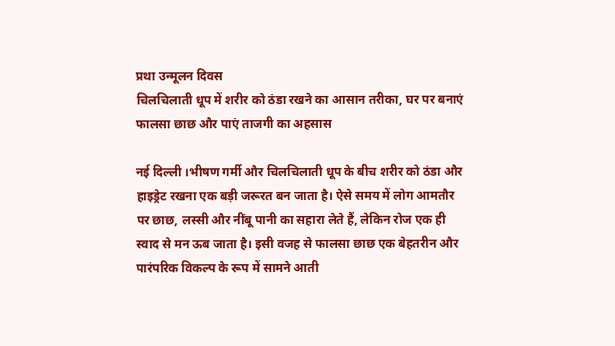प्रथा उन्मूलन दिवस
चिलचिलाती धूप में शरीर को ठंडा रखने का आसान तरीका, घर पर बनाएं फालसा छाछ और पाएं ताजगी का अहसास

नई दिल्ली ।भीषण गर्मी और चिलचिलाती धूप के बीच शरीर को ठंडा और हाइड्रेट रखना एक बड़ी जरूरत बन जाता है। ऐसे समय में लोग आमतौर पर छाछ, लस्सी और नींबू पानी का सहारा लेते हैं, लेकिन रोज एक ही स्वाद से मन ऊब जाता है। इसी वजह से फालसा छाछ एक बेहतरीन और पारंपरिक विकल्प के रूप में सामने आती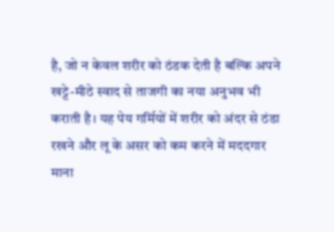है, जो न केवल शरीर को ठंडक देती है बल्कि अपने खट्टे-मीठे स्वाद से ताजगी का नया अनुभव भी कराती है। यह पेय गर्मियों में शरीर को अंदर से ठंडा रखने और लू के असर को कम करने में मददगार माना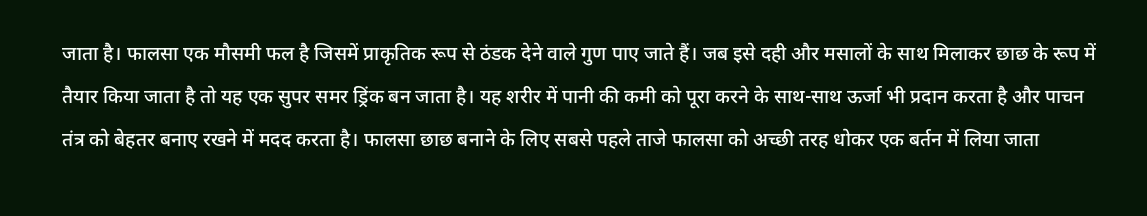जाता है। फालसा एक मौसमी फल है जिसमें प्राकृतिक रूप से ठंडक देने वाले गुण पाए जाते हैं। जब इसे दही और मसालों के साथ मिलाकर छाछ के रूप में तैयार किया जाता है तो यह एक सुपर समर ड्रिंक बन जाता है। यह शरीर में पानी की कमी को पूरा करने के साथ-साथ ऊर्जा भी प्रदान करता है और पाचन तंत्र को बेहतर बनाए रखने में मदद करता है। फालसा छाछ बनाने के लिए सबसे पहले ताजे फालसा को अच्छी तरह धोकर एक बर्तन में लिया जाता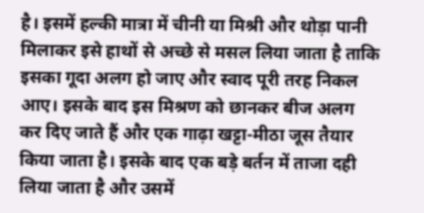है। इसमें हल्की मात्रा में चीनी या मिश्री और थोड़ा पानी मिलाकर इसे हाथों से अच्छे से मसल लिया जाता है ताकि इसका गूदा अलग हो जाए और स्वाद पूरी तरह निकल आए। इसके बाद इस मिश्रण को छानकर बीज अलग कर दिए जाते हैं और एक गाढ़ा खट्टा-मीठा जूस तैयार किया जाता है। इसके बाद एक बड़े बर्तन में ताजा दही लिया जाता है और उसमें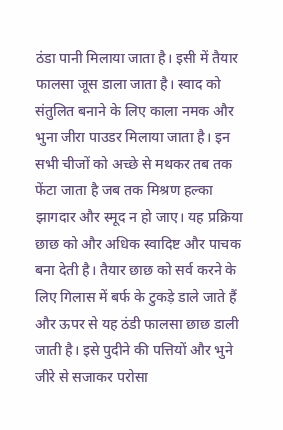ठंडा पानी मिलाया जाता है। इसी में तैयार फालसा जूस डाला जाता है। स्वाद को संतुलित बनाने के लिए काला नमक और भुना जीरा पाउडर मिलाया जाता है। इन सभी चीजों को अच्छे से मथकर तब तक फेंटा जाता है जब तक मिश्रण हल्का झागदार और स्मूद न हो जाए। यह प्रक्रिया छाछ को और अधिक स्वादिष्ट और पाचक बना देती है। तैयार छाछ को सर्व करने के लिए गिलास में बर्फ के टुकड़े डाले जाते हैं और ऊपर से यह ठंडी फालसा छाछ डाली जाती है। इसे पुदीने की पत्तियों और भुने जीरे से सजाकर परोसा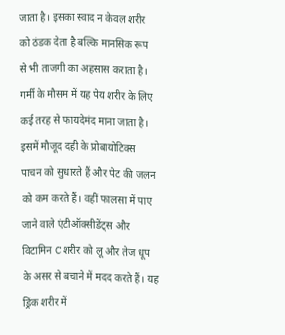जाता है। इसका स्वाद न केवल शरीर को ठंडक देता है बल्कि मानसिक रूप से भी ताजगी का अहसास कराता है। गर्मी के मौसम में यह पेय शरीर के लिए कई तरह से फायदेमंद माना जाता है। इसमें मौजूद दही के प्रोबायोटिक्स पाचन को सुधारते हैं और पेट की जलन को कम करते हैं। वहीं फालसा में पाए जाने वाले एंटीऑक्सीडेंट्स और विटामिन C शरीर को लू और तेज धूप के असर से बचाने में मदद करते हैं। यह ड्रिंक शरीर में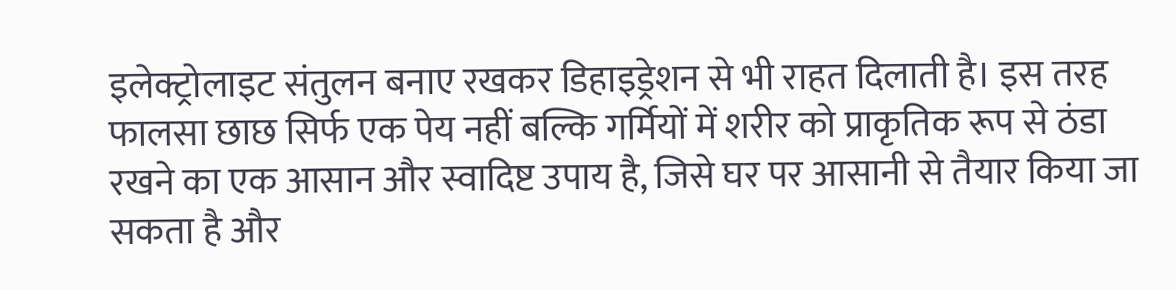इलेक्ट्रोलाइट संतुलन बनाए रखकर डिहाइड्रेशन से भी राहत दिलाती है। इस तरह फालसा छाछ सिर्फ एक पेय नहीं बल्कि गर्मियों में शरीर को प्राकृतिक रूप से ठंडा रखने का एक आसान और स्वादिष्ट उपाय है, जिसे घर पर आसानी से तैयार किया जा सकता है और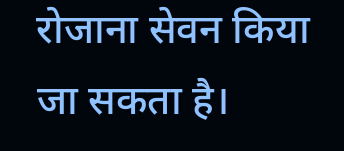रोजाना सेवन किया जा सकता है।